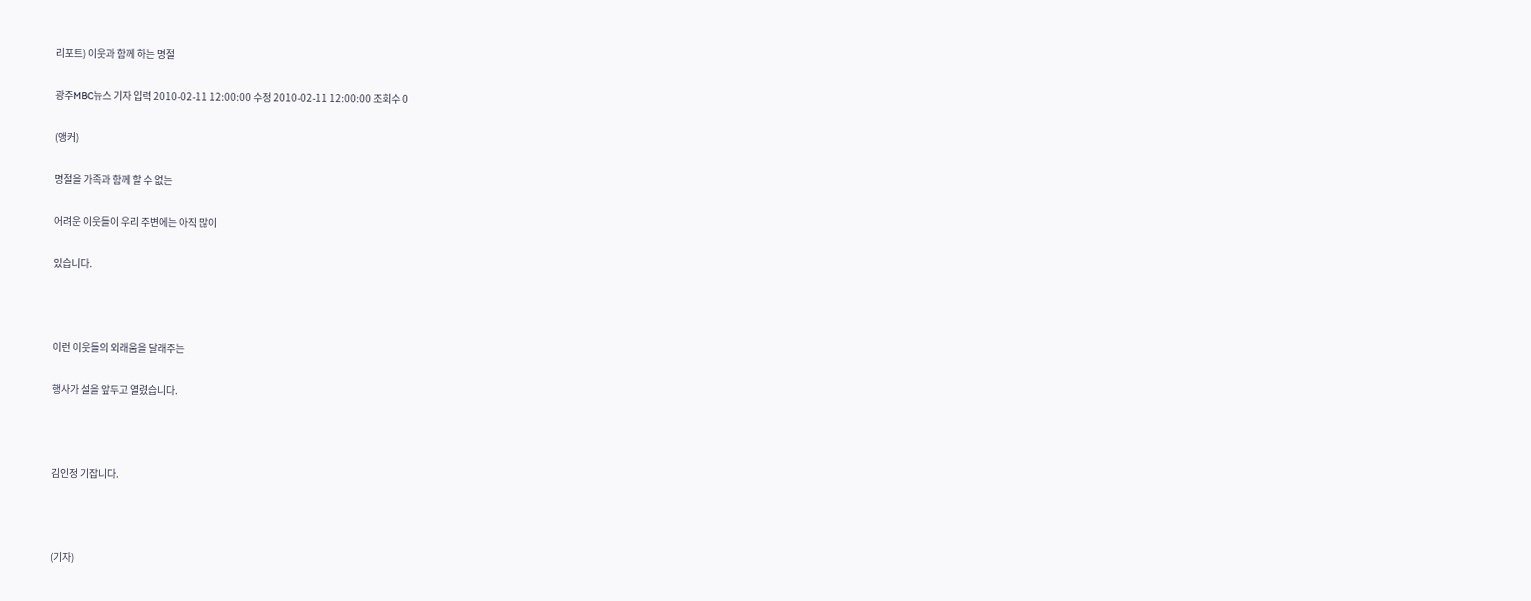리포트) 이웃과 함께 하는 명절

광주MBC뉴스 기자 입력 2010-02-11 12:00:00 수정 2010-02-11 12:00:00 조회수 0

(앵커)

명절을 가족과 함께 할 수 없는

어려운 이웃들이 우리 주변에는 아직 많이

있습니다.



이런 이웃들의 외래움을 달래주는

행사가 설을 앞두고 열렸습니다.



김인정 기잡니다.



(기자)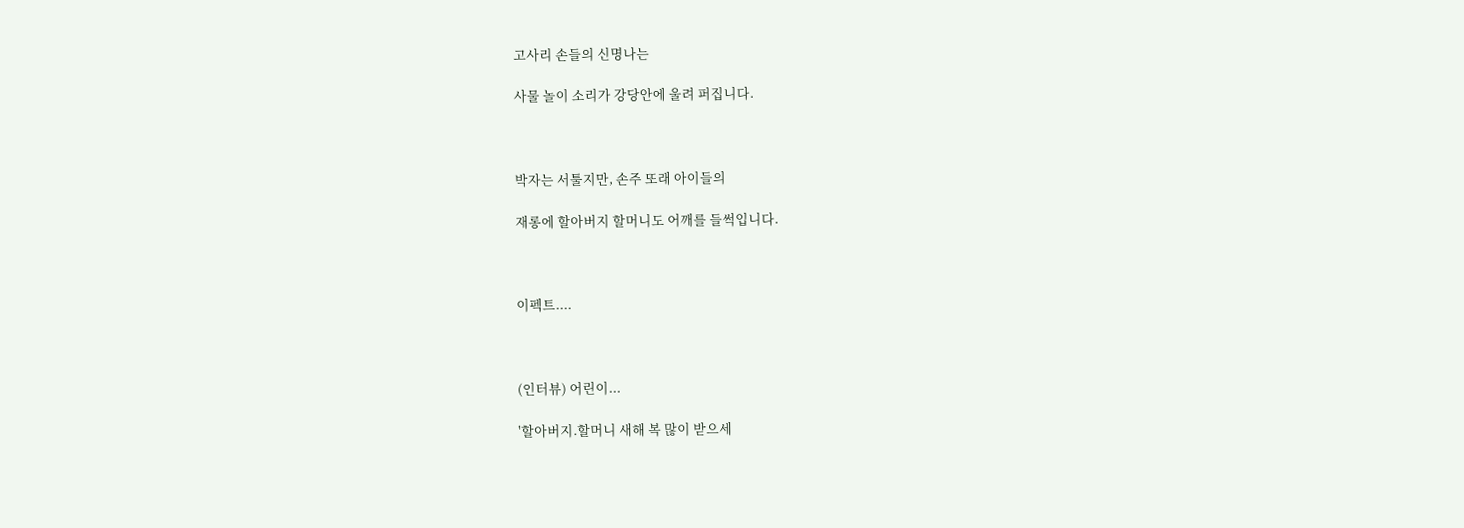고사리 손들의 신명나는

사물 놀이 소리가 강당안에 울려 퍼집니다.



박자는 서툴지만, 손주 또래 아이들의

재롱에 할아버지 할머니도 어깨를 들썩입니다.



이펙트....



(인터뷰) 어린이...

'할아버지.할머니 새해 복 많이 받으세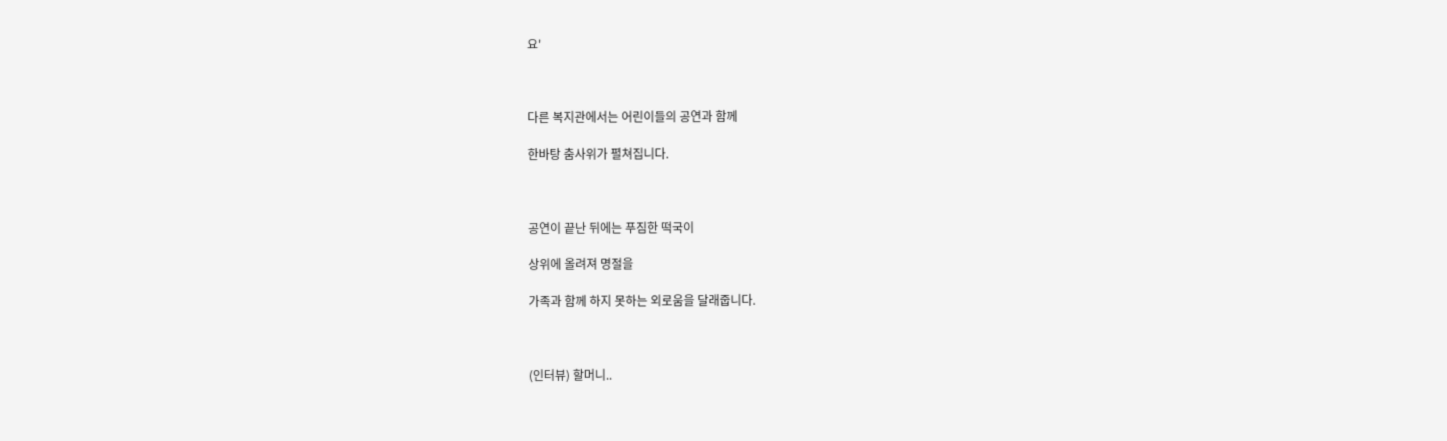요'



다른 복지관에서는 어린이들의 공연과 함께

한바탕 춤사위가 펼쳐집니다.



공연이 끝난 뒤에는 푸짐한 떡국이

상위에 올려져 명절을

가족과 함께 하지 못하는 외로움을 달래줍니다.



(인터뷰) 할머니..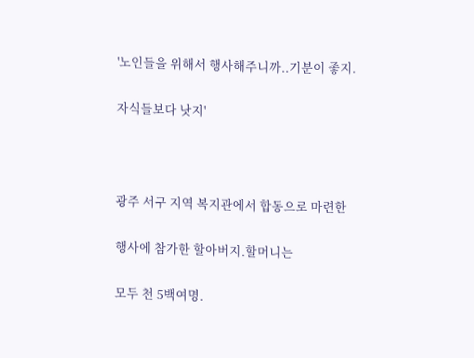'노인들을 위해서 행사해주니까..기분이 좋지.

자식들보다 낫지'



광주 서구 지역 복지관에서 합동으로 마련한

행사에 참가한 할아버지.할머니는

모두 천 5백여명.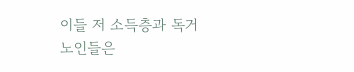이들 저 소득층과 독거 노인들은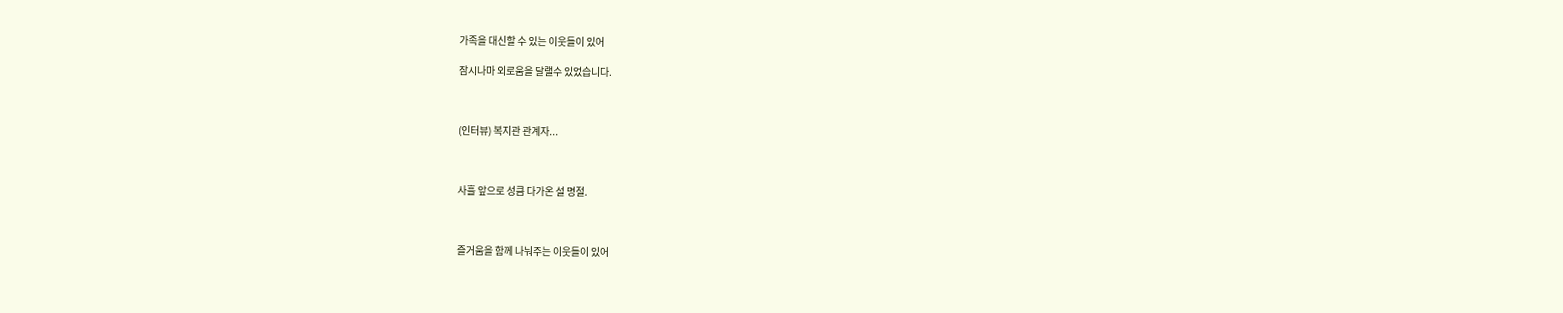가족을 대신할 수 있는 이웃들이 있어

잠시나마 외로움을 달랠수 있었습니다.



(인터뷰) 복지관 관계자...



사흘 앞으로 성큼 다가온 설 명절.



즐거움을 함께 나눠주는 이웃들이 있어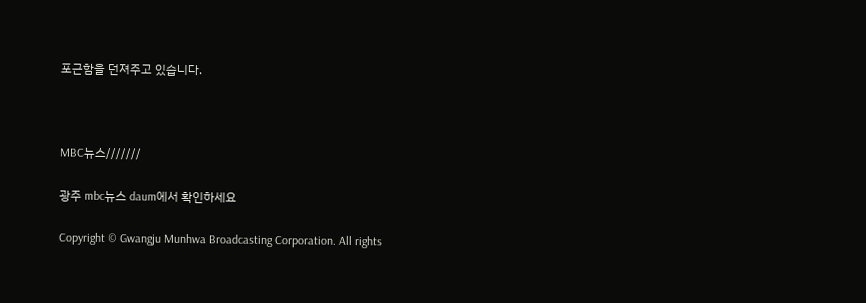포근함을 던져주고 있습니다.



MBC뉴스///////

광주 mbc뉴스 daum에서 확인하세요

Copyright © Gwangju Munhwa Broadcasting Corporation. All rights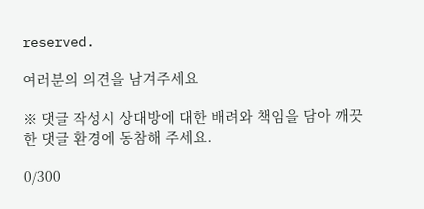reserved.

여러분의 의견을 남겨주세요

※ 댓글 작성시 상대방에 대한 배려와 책임을 담아 깨끗한 댓글 환경에 동참해 주세요.

0/300